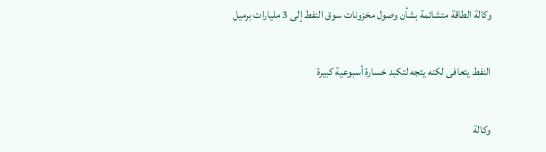وكالة الطاقة متشائمة بشأن وصول مخزونات سوق النفط إلى 3 مليارات برميل

النفط يتعافى لكنه يتجه لتكبد خسارة أسبوعية كبيرة

وكالة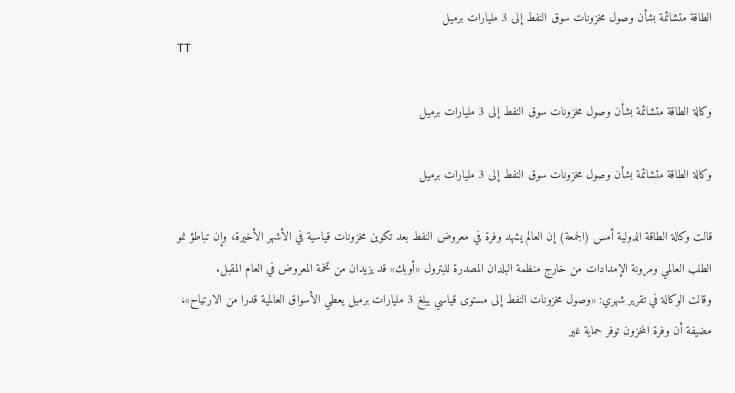الطاقة متشائمة بشأن وصول مخزونات سوق النفط إلى 3 مليارات برميل
TT

وكالة الطاقة متشائمة بشأن وصول مخزونات سوق النفط إلى 3 مليارات برميل

وكالة الطاقة متشائمة بشأن وصول مخزونات سوق النفط إلى 3 مليارات برميل

قالت وكالة الطاقة الدولية أمس (الجمعة) إن العالم يشهد وفرة في معروض النفط بعد تكوين مخزونات قياسية في الأشهر الأخيرة، وإن تباطؤ نمو الطلب العالمي ومرونة الإمدادات من خارج منظمة البلدان المصدرة للبترول «أوبك» قد يزيدان من تخمة المعروض في العام المقبل.
وقالت الوكالة في تقرير شهري: «وصول مخزونات النفط إلى مستوى قياسي يبلغ 3 مليارات برميل يعطي الأسواق العالمية قدرا من الارتياح»، مضيفة أن وفرة المخزون توفر حماية غير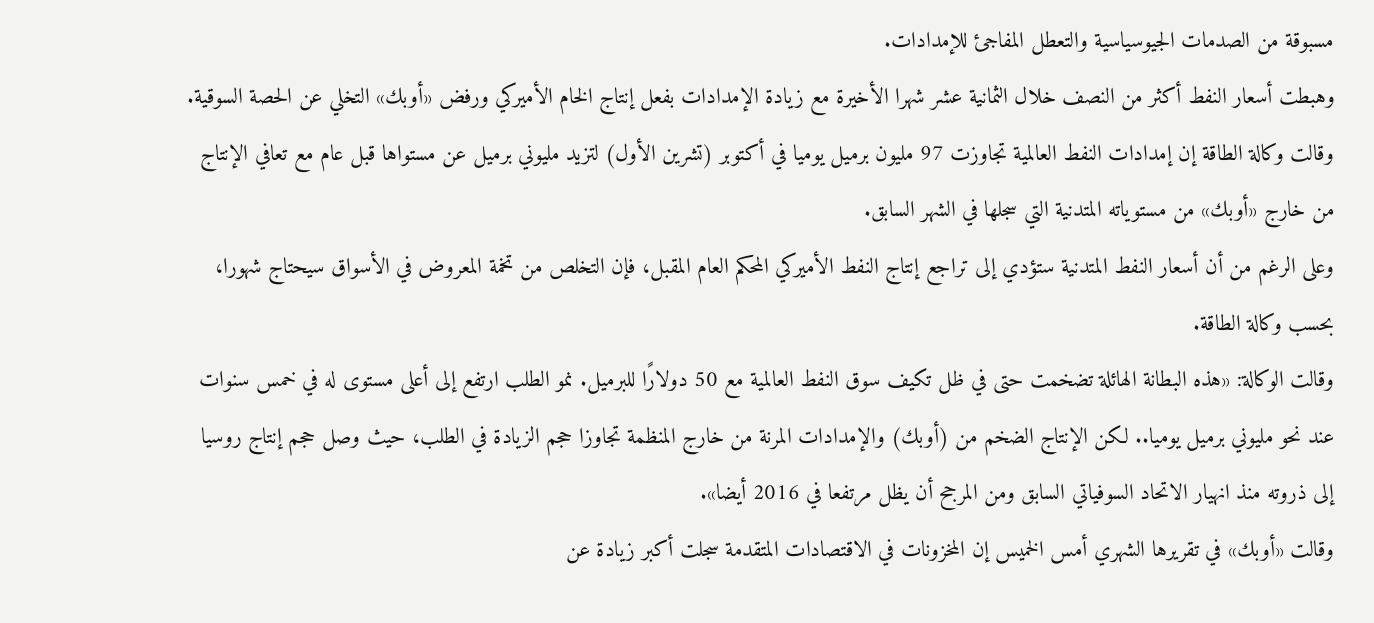مسبوقة من الصدمات الجيوسياسية والتعطل المفاجئ للإمدادات.
وهبطت أسعار النفط أكثر من النصف خلال الثمانية عشر شهرا الأخيرة مع زيادة الإمدادات بفعل إنتاج الخام الأميركي ورفض «أوبك» التخلي عن الحصة السوقية.
وقالت وكالة الطاقة إن إمدادات النفط العالمية تجاوزت 97 مليون برميل يوميا في أكتوبر (تشرين الأول) لتزيد مليوني برميل عن مستواها قبل عام مع تعافي الإنتاج من خارج «أوبك» من مستوياته المتدنية التي سجلها في الشهر السابق.
وعلى الرغم من أن أسعار النفط المتدنية ستؤدي إلى تراجع إنتاج النفط الأميركي المحكم العام المقبل، فإن التخلص من تخمة المعروض في الأسواق سيحتاج شهورا، بحسب وكالة الطاقة.
وقالت الوكالة: «هذه البطانة الهائلة تضخمت حتى في ظل تكيف سوق النفط العالمية مع 50 دولارًا للبرميل. نمو الطلب ارتفع إلى أعلى مستوى له في خمس سنوات عند نحو مليوني برميل يوميا.. لكن الإنتاج الضخم من (أوبك) والإمدادات المرنة من خارج المنظمة تجاوزا حجم الزيادة في الطلب، حيث وصل حجم إنتاج روسيا إلى ذروته منذ انهيار الاتحاد السوفياتي السابق ومن المرجح أن يظل مرتفعا في 2016 أيضا».
وقالت «أوبك» في تقريرها الشهري أمس الخميس إن المخزونات في الاقتصادات المتقدمة سجلت أكبر زيادة عن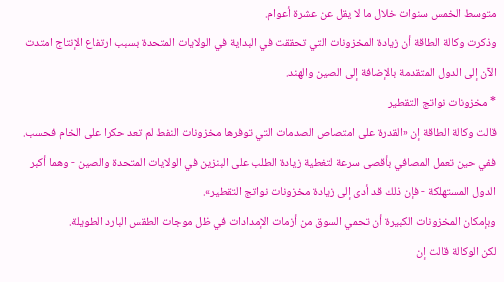متوسط الخمس سنوات خلال ما لا يقل عن عشرة أعوام.
وذكرت وكالة الطاقة أن زيادة المخزونات التي تحققت في البداية في الولايات المتحدة بسبب ارتفاع الإنتاج امتدت الآن إلى الدول المتقدمة بالإضافة إلى الصين والهند.
* مخزونات نواتج التقطير
قالت وكالة الطاقة إن «القدرة على امتصاص الصدمات التي توفرها مخزونات النفط لم تعد حكرا على الخام فحسب. ففي حين تعمل المصافي بأقصى سرعة لتغطية زيادة الطلب على البنزين في الولايات المتحدة والصين - وهما أكبر الدول المستهلكة - فإن ذلك قد أدى إلى زيادة مخزونات نواتج التقطير».
وبإمكان المخزونات الكبيرة أن تحمي السوق من أزمات الإمدادات في ظل موجات الطقس البارد الطويلة.
لكن الوكالة قالت إن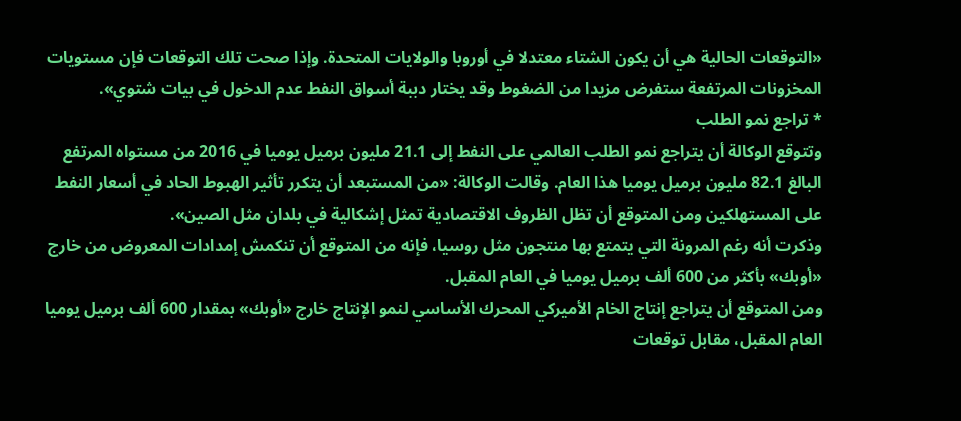«التوقعات الحالية هي أن يكون الشتاء معتدلا في أوروبا والولايات المتحدة. وإذا صحت تلك التوقعات فإن مستويات المخزونات المرتفعة ستفرض مزيدا من الضغوط وقد يختار دببة أسواق النفط عدم الدخول في بيات شتوي».
* تراجع نمو الطلب
وتتوقع الوكالة أن يتراجع نمو الطلب العالمي على النفط إلى 21.1 مليون برميل يوميا في 2016 من مستواه المرتفع البالغ 82.1 مليون برميل يوميا هذا العام. وقالت الوكالة: «من المستبعد أن يتكرر تأثير الهبوط الحاد في أسعار النفط على المستهلكين ومن المتوقع أن تظل الظروف الاقتصادية تمثل إشكالية في بلدان مثل الصين».
وذكرت أنه رغم المرونة التي يتمتع بها منتجون مثل روسيا، فإنه من المتوقع أن تنكمش إمدادات المعروض من خارج «أوبك» بأكثر من 600 ألف برميل يوميا في العام المقبل.
ومن المتوقع أن يتراجع إنتاج الخام الأميركي المحرك الأساسي لنمو الإنتاج خارج «أوبك» بمقدار 600 ألف برميل يوميا العام المقبل، مقابل توقعات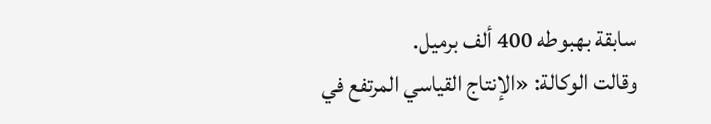سابقة بهبوطه 400 ألف برميل.
وقالت الوكالة: «الإنتاج القياسي المرتفع في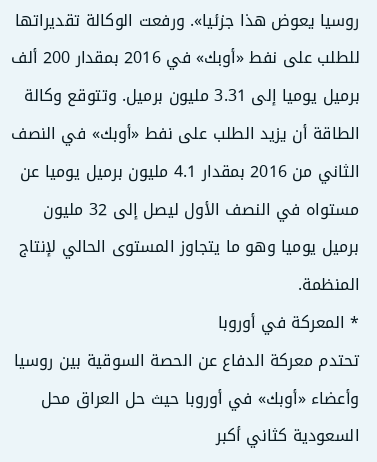روسيا يعوض هذا جزئيا». ورفعت الوكالة تقديراتها للطلب على نفط «أوبك» في 2016 بمقدار 200 ألف برميل يوميا إلى 3.31 مليون برميل. وتتوقع وكالة الطاقة أن يزيد الطلب على نفط «أوبك» في النصف الثاني من 2016 بمقدار 4.1 مليون برميل يوميا عن مستواه في النصف الأول ليصل إلى 32 مليون برميل يوميا وهو ما يتجاوز المستوى الحالي لإنتاج المنظمة.
* المعركة في أوروبا
تحتدم معركة الدفاع عن الحصة السوقية بين روسيا وأعضاء «أوبك» في أوروبا حيث حل العراق محل السعودية كثاني أكبر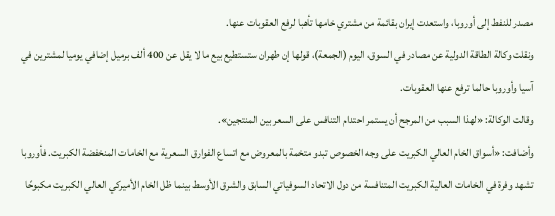مصدر للنفط إلى أوروبا، واستعدت إيران بقائمة من مشتري خامها تأهبا لرفع العقوبات عنها.
ونقلت وكالة الطاقة الدولية عن مصادر في السوق، اليوم (الجمعة)، قولها إن طهران ستستطيع بيع ما لا يقل عن 400 ألف برميل إضافي يوميا لمشترين في آسيا وأوروبا حالما ترفع عنها العقوبات.
وقالت الوكالة: «لهذا السبب من المرجح أن يستمر احتدام التنافس على السعر بين المنتجين».
وأضافت: «أسواق الخام العالي الكبريت على وجه الخصوص تبدو متخمة بالمعروض مع اتساع الفوارق السعرية مع الخامات المنخفضة الكبريت. فأوروبا تشهد وفرة في الخامات العالية الكبريت المتنافسة من دول الاتحاد السوفياتي السابق والشرق الأوسط بينما ظل الخام الأميركي العالي الكبريت مكبوحًا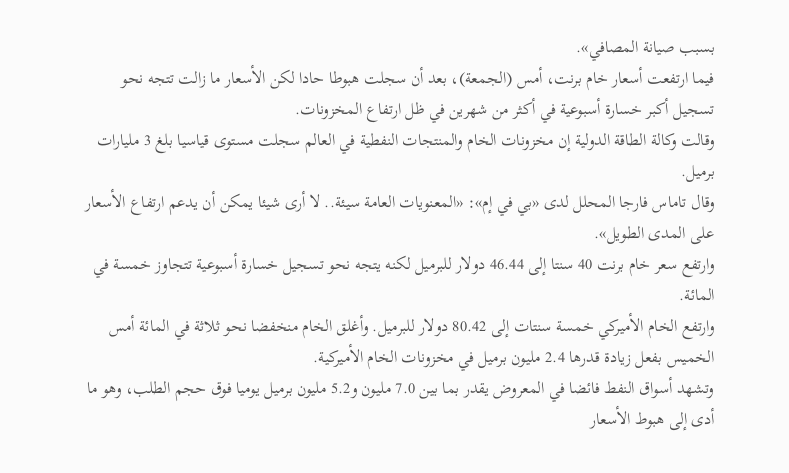بسبب صيانة المصافي».
فيما ارتفعت أسعار خام برنت، أمس (الجمعة)، بعد أن سجلت هبوطا حادا لكن الأسعار ما زالت تتجه نحو تسجيل أكبر خسارة أسبوعية في أكثر من شهرين في ظل ارتفاع المخزونات.
وقالت وكالة الطاقة الدولية إن مخزونات الخام والمنتجات النفطية في العالم سجلت مستوى قياسيا بلغ 3 مليارات برميل.
وقال تاماس فارجا المحلل لدى «بي في إم»: «المعنويات العامة سيئة.. لا أرى شيئا يمكن أن يدعم ارتفاع الأسعار على المدى الطويل».
وارتفع سعر خام برنت 40 سنتا إلى 46.44 دولار للبرميل لكنه يتجه نحو تسجيل خسارة أسبوعية تتجاوز خمسة في المائة.
وارتفع الخام الأميركي خمسة سنتات إلى 80.42 دولار للبرميل. وأغلق الخام منخفضا نحو ثلاثة في المائة أمس الخميس بفعل زيادة قدرها 2.4 مليون برميل في مخزونات الخام الأميركية.
وتشهد أسواق النفط فائضا في المعروض يقدر بما بين 7.0 مليون و5.2 مليون برميل يوميا فوق حجم الطلب، وهو ما أدى إلى هبوط الأسعار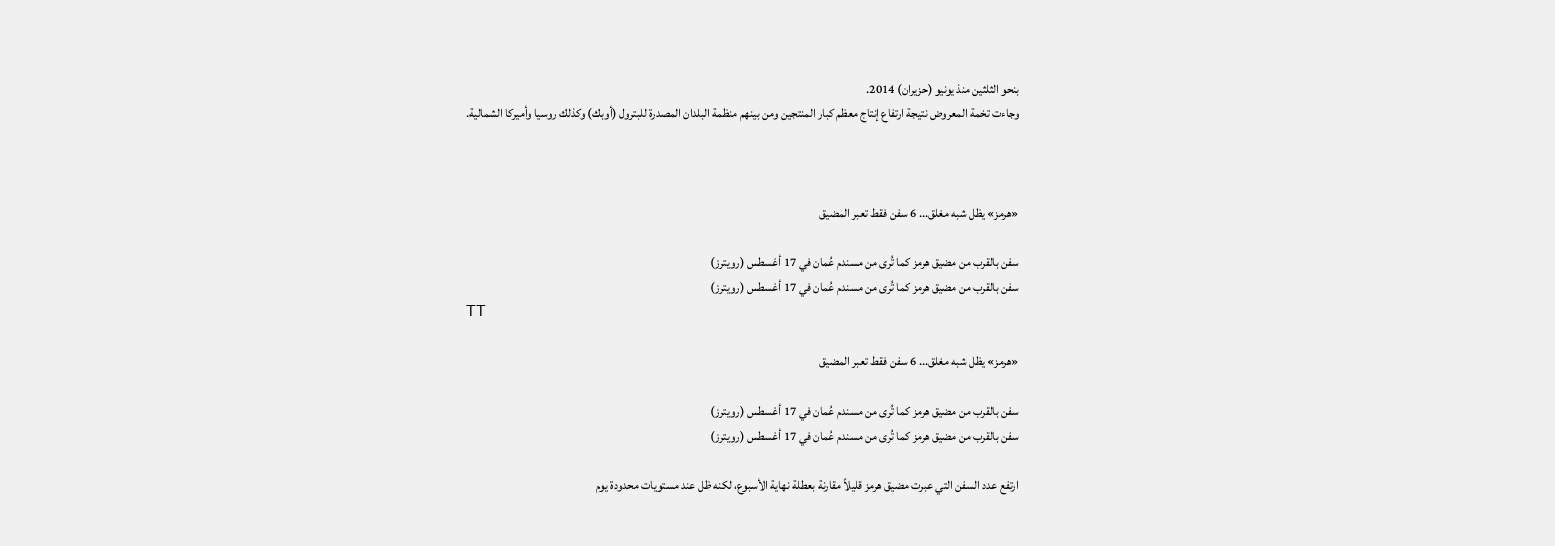بنحو الثلثين منذ يونيو (حزيران) 2014.
وجاءت تخمة المعروض نتيجة ارتفاع إنتاج معظم كبار المنتجين ومن بينهم منظمة البلدان المصدرة للبترول (أوبك) وكذلك روسيا وأميركا الشمالية.



«هرمز» يظل شبه مغلق... 6 سفن فقط تعبر المضيق

سفن بالقرب من مضيق هرمز كما تُرى من مسندم عُمان في 17 أغسطس (رويترز)
سفن بالقرب من مضيق هرمز كما تُرى من مسندم عُمان في 17 أغسطس (رويترز)
TT

«هرمز» يظل شبه مغلق... 6 سفن فقط تعبر المضيق

سفن بالقرب من مضيق هرمز كما تُرى من مسندم عُمان في 17 أغسطس (رويترز)
سفن بالقرب من مضيق هرمز كما تُرى من مسندم عُمان في 17 أغسطس (رويترز)

ارتفع عدد السفن التي عبرت مضيق هرمز قليلاً مقارنة بعطلة نهاية الأسبوع، لكنه ظل عند مستويات محدودة يوم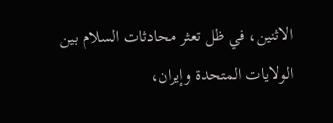الاثنين، في ظل تعثر محادثات السلام بين الولايات المتحدة وإيران،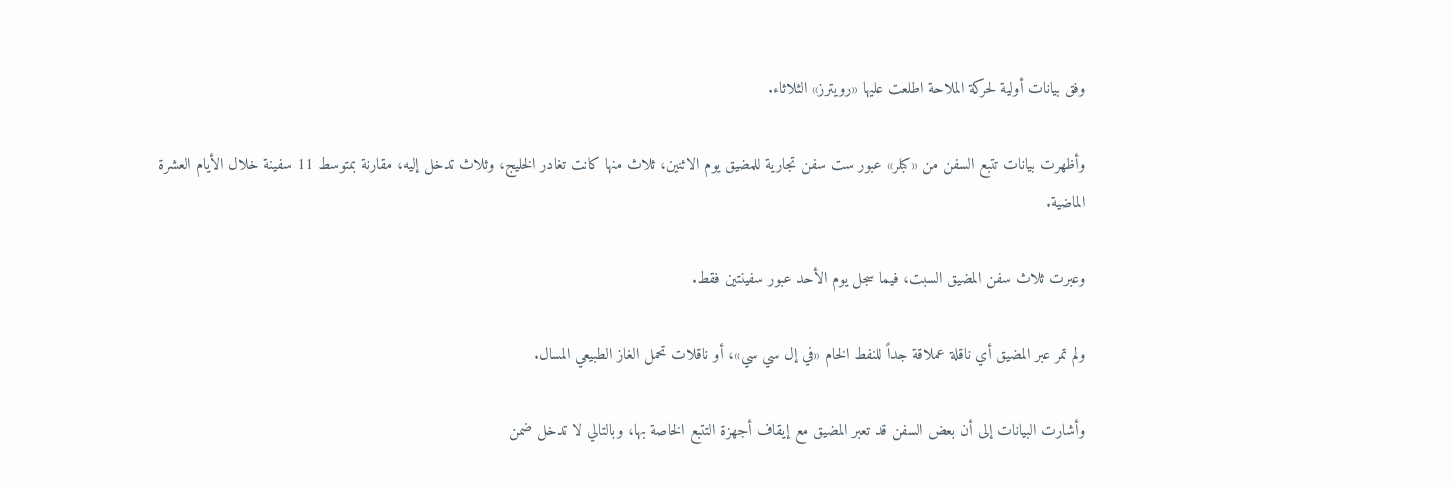وفق بيانات أولية لحركة الملاحة اطلعت عليها «رويترز» الثلاثاء.

وأظهرت بيانات تتبع السفن من «كبلر» عبور ست سفن تجارية للمضيق يوم الاثنين، ثلاث منها كانت تغادر الخليج، وثلاث تدخل إليه، مقارنة بمتوسط 11 سفينة خلال الأيام العشرة الماضية.

وعبرت ثلاث سفن المضيق السبت، فيما سجل يوم الأحد عبور سفينتين فقط.

ولم تمر عبر المضيق أي ناقلة عملاقة جداً للنفط الخام «في إل سي سي»، أو ناقلات تحمل الغاز الطبيعي المسال.

وأشارت البيانات إلى أن بعض السفن قد تعبر المضيق مع إيقاف أجهزة التتبع الخاصة بها، وبالتالي لا تدخل ضمن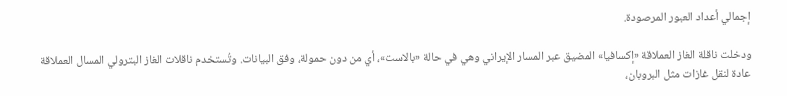إجمالي أعداد العبور المرصودة.

ودخلت ناقلة الغاز العملاقة «إكسافيا» المضيق عبر المسار الإيراني وهي في حالة «بالاست»، أي من دون حمولة، وفق البيانات. وتُستخدم ناقلات الغاز البترولي المسال العملاقة عادة لنقل غازات مثل البروبان،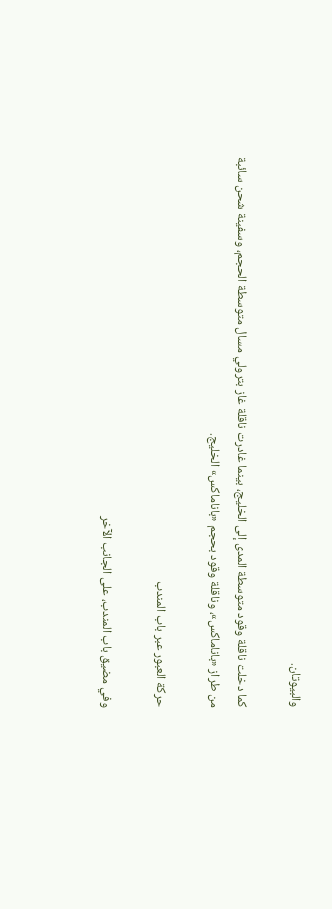والبيوتان.

كما دخلت ناقلة وقود متوسطة المدى إلى الخليج، بينما غادرت ناقلة غاز بترولي مسال متوسطة الحجم، وسفينة شحن سائبة من طراز «باناماكس»، وناقلة وقود بحجم «باناماكس» الخليج.

حركة العبور عبر باب المندب

وفي مضيق باب المندب، على الجانب الآخر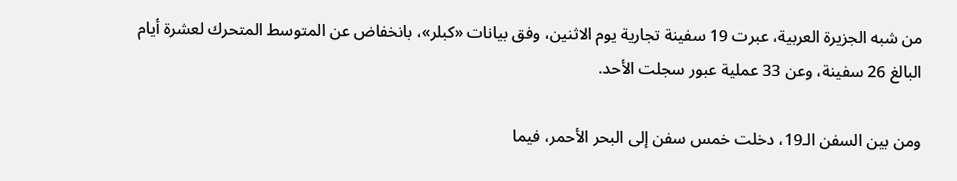من شبه الجزيرة العربية، عبرت 19 سفينة تجارية يوم الاثنين، وفق بيانات «كبلر»، بانخفاض عن المتوسط المتحرك لعشرة أيام البالغ 26 سفينة، وعن 33 عملية عبور سجلت الأحد.

ومن بين السفن الـ19، دخلت خمس سفن إلى البحر الأحمر، فيما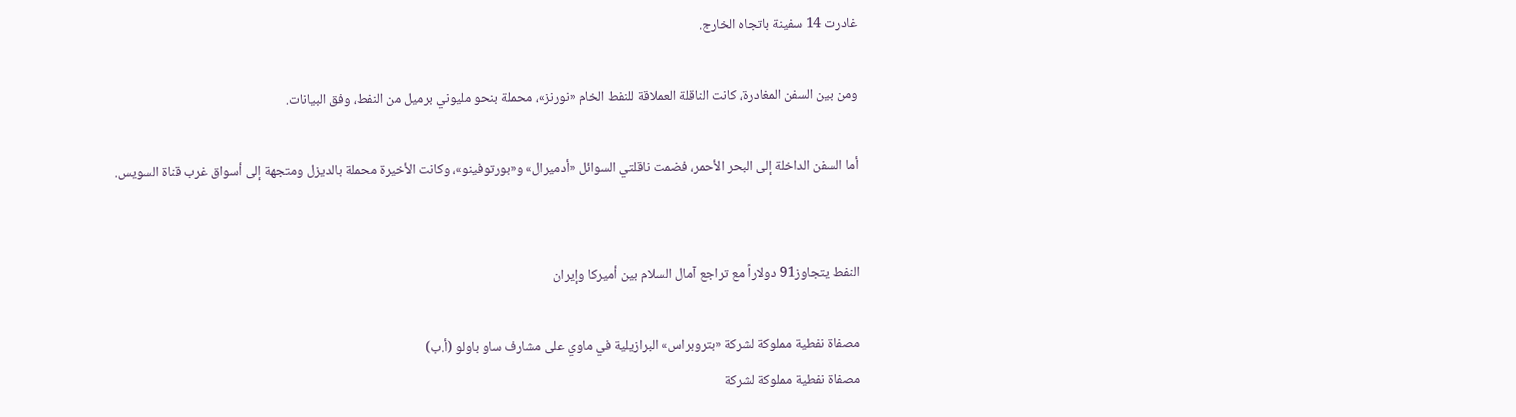غادرت 14 سفينة باتجاه الخارج.

ومن بين السفن المغادرة، كانت الناقلة العملاقة للنفط الخام «نورنز»، محملة بنحو مليوني برميل من النفط، وفق البيانات.

أما السفن الداخلة إلى البحر الأحمر، فضمت ناقلتي السوائل «أدميرال» و«بورتوفينو»، وكانت الأخيرة محملة بالديزل ومتجهة إلى أسواق غرب قناة السويس.


النفط يتجاوز91 دولاراً مع تراجع آمال السلام بين أميركا وإيران

مصفاة نفطية مملوكة لشركة «بتروبراس» البرازيلية في ماوي على مشارف ساو باولو (أ.ب)
مصفاة نفطية مملوكة لشركة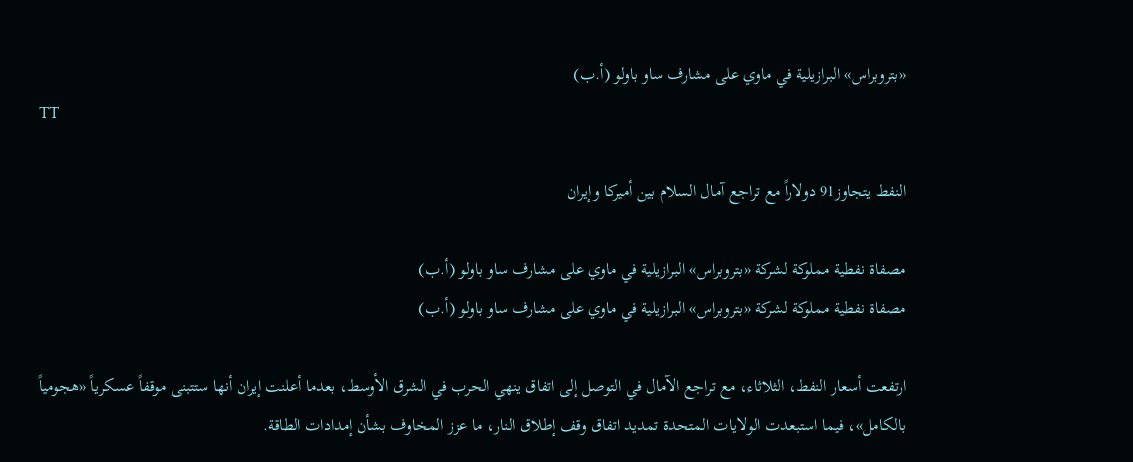«بتروبراس» البرازيلية في ماوي على مشارف ساو باولو (أ.ب)
TT

النفط يتجاوز91 دولاراً مع تراجع آمال السلام بين أميركا وإيران

مصفاة نفطية مملوكة لشركة «بتروبراس» البرازيلية في ماوي على مشارف ساو باولو (أ.ب)
مصفاة نفطية مملوكة لشركة «بتروبراس» البرازيلية في ماوي على مشارف ساو باولو (أ.ب)

ارتفعت أسعار النفط، الثلاثاء، مع تراجع الآمال في التوصل إلى اتفاق ينهي الحرب في الشرق الأوسط، بعدما أعلنت إيران أنها ستتبنى موقفاً عسكرياً «هجومياً بالكامل»، فيما استبعدت الولايات المتحدة تمديد اتفاق وقف إطلاق النار، ما عزز المخاوف بشأن إمدادات الطاقة.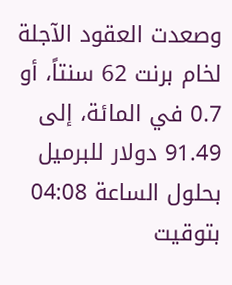وصعدت العقود الآجلة لخام برنت 62 سنتاً، أو 0.7 في المائة، إلى 91.49 دولار للبرميل بحلول الساعة 04:08 بتوقيت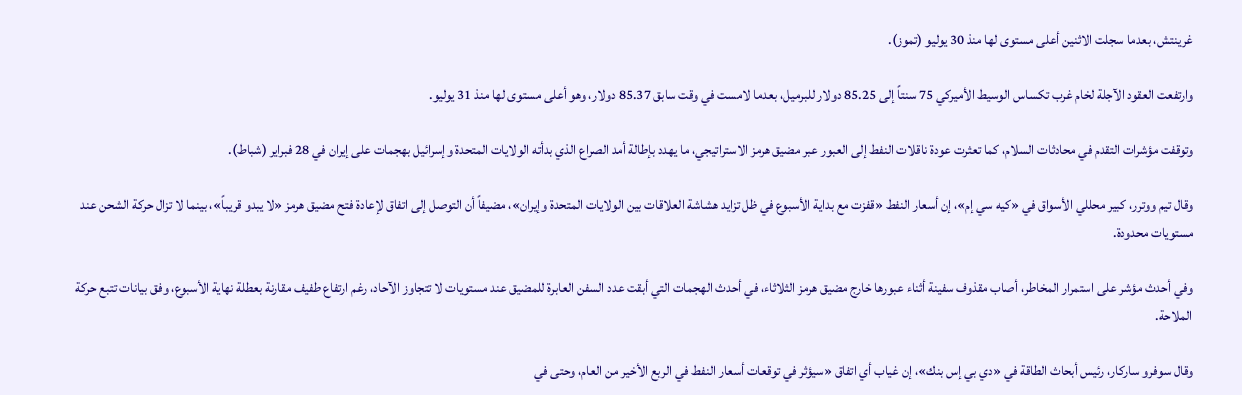غرينتش، بعدما سجلت الاثنين أعلى مستوى لها منذ 30 يوليو (تموز).

وارتفعت العقود الآجلة لخام غرب تكساس الوسيط الأميركي 75 سنتاً إلى 85.25 دولار للبرميل، بعدما لامست في وقت سابق 85.37 دولار، وهو أعلى مستوى لها منذ 31 يوليو.

وتوقفت مؤشرات التقدم في محادثات السلام، كما تعثرت عودة ناقلات النفط إلى العبور عبر مضيق هرمز الاستراتيجي، ما يهدد بإطالة أمد الصراع الذي بدأته الولايات المتحدة وإسرائيل بهجمات على إيران في 28 فبراير (شباط).

وقال تيم ووترر، كبير محللي الأسواق في «كيه سي إم»، إن أسعار النفط «قفزت مع بداية الأسبوع في ظل تزايد هشاشة العلاقات بين الولايات المتحدة وإيران»، مضيفاً أن التوصل إلى اتفاق لإعادة فتح مضيق هرمز «لا يبدو قريباً»، بينما لا تزال حركة الشحن عند مستويات محدودة.

وفي أحدث مؤشر على استمرار المخاطر، أصاب مقذوف سفينة أثناء عبورها خارج مضيق هرمز الثلاثاء، في أحدث الهجمات التي أبقت عدد السفن العابرة للمضيق عند مستويات لا تتجاوز الآحاد، رغم ارتفاع طفيف مقارنة بعطلة نهاية الأسبوع، وفق بيانات تتبع حركة الملاحة.

وقال سوفرو ساركار، رئيس أبحاث الطاقة في «دي بي إس بنك»، إن غياب أي اتفاق «سيؤثر في توقعات أسعار النفط في الربع الأخير من العام، وحتى في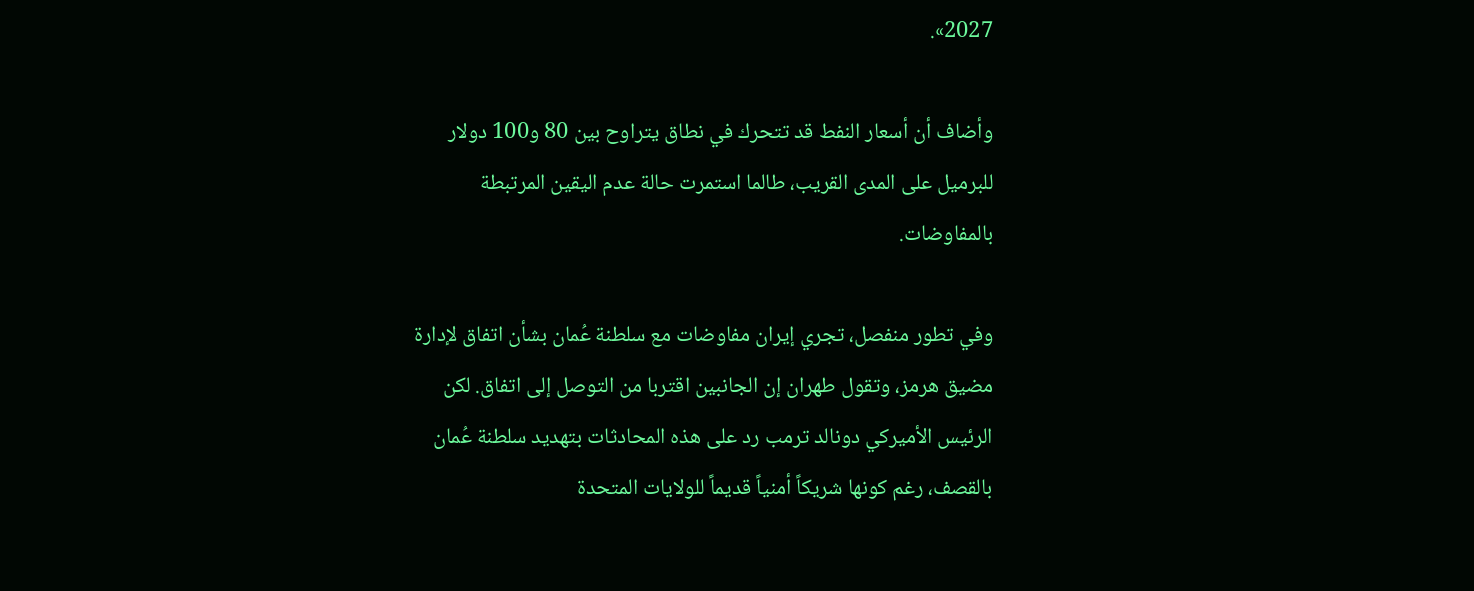2027».

وأضاف أن أسعار النفط قد تتحرك في نطاق يتراوح بين 80 و100 دولار للبرميل على المدى القريب، طالما استمرت حالة عدم اليقين المرتبطة بالمفاوضات.

وفي تطور منفصل، تجري إيران مفاوضات مع سلطنة عُمان بشأن اتفاق لإدارة مضيق هرمز، وتقول طهران إن الجانبين اقتربا من التوصل إلى اتفاق. لكن الرئيس الأميركي دونالد ترمب رد على هذه المحادثات بتهديد سلطنة عُمان بالقصف، رغم كونها شريكاً أمنياً قديماً للولايات المتحدة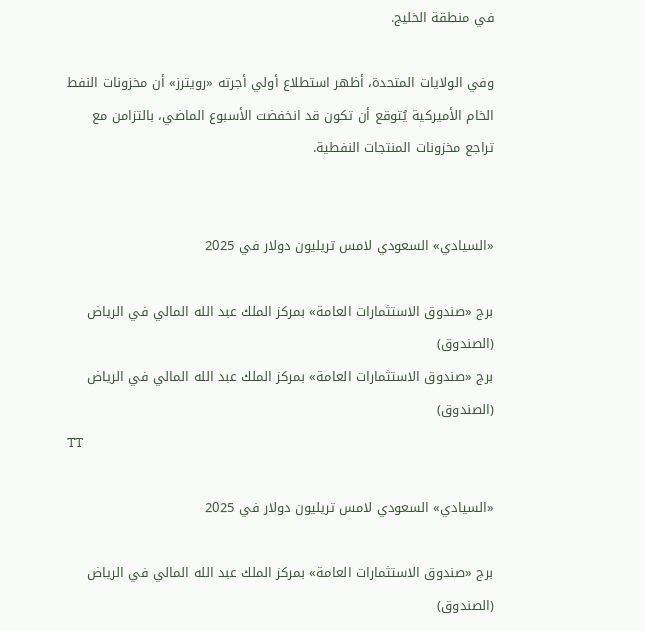في منطقة الخليج.

وفي الولايات المتحدة، أظهر استطلاع أولي أجرته «رويترز» أن مخزونات النفط الخام الأميركية يُتوقع أن تكون قد انخفضت الأسبوع الماضي، بالتزامن مع تراجع مخزونات المنتجات النفطية.


«السيادي» السعودي لامس تريليون دولار في 2025

برج «صندوق الاستثمارات العامة» بمركز الملك عبد الله المالي في الرياض (الصندوق)
برج «صندوق الاستثمارات العامة» بمركز الملك عبد الله المالي في الرياض (الصندوق)
TT

«السيادي» السعودي لامس تريليون دولار في 2025

برج «صندوق الاستثمارات العامة» بمركز الملك عبد الله المالي في الرياض (الصندوق)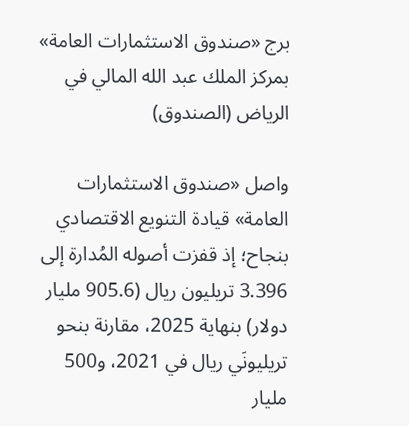برج «صندوق الاستثمارات العامة» بمركز الملك عبد الله المالي في الرياض (الصندوق)

واصل «صندوق الاستثمارات العامة» قيادة التنويع الاقتصادي بنجاح؛ إذ قفزت أصوله المُدارة إلى 3.396 تريليون ريال (905.6 مليار دولار) بنهاية 2025، مقارنة بنحو تريليونَي ريال في 2021، و500 مليار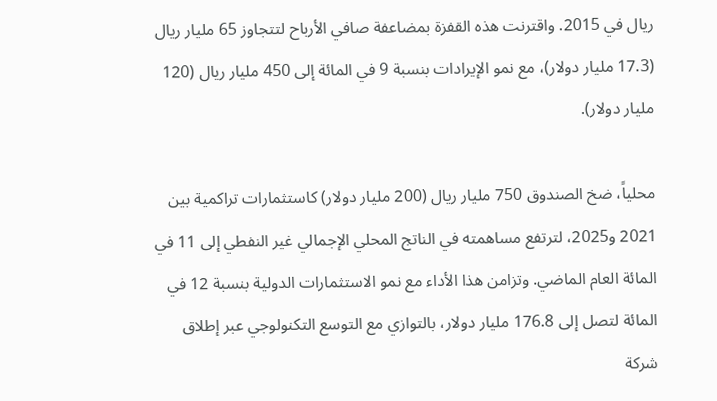ريال في 2015. واقترنت هذه القفزة بمضاعفة صافي الأرباح لتتجاوز 65 مليار ريال (17.3 مليار دولار)، مع نمو الإيرادات بنسبة 9 في المائة إلى 450 مليار ريال (120 مليار دولار).

محلياً، ضخ الصندوق 750 مليار ريال (200 مليار دولار) كاستثمارات تراكمية بين 2021 و2025، لترتفع مساهمته في الناتج المحلي الإجمالي غير النفطي إلى 11 في المائة العام الماضي. وتزامن هذا الأداء مع نمو الاستثمارات الدولية بنسبة 12 في المائة لتصل إلى 176.8 مليار دولار، بالتوازي مع التوسع التكنولوجي عبر إطلاق شركة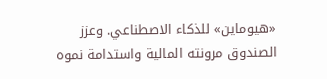«هيوماين» للذكاء الاصطناعي. وعزز الصندوق مرونته المالية واستدامة نموه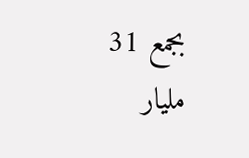بجمع 31 مليار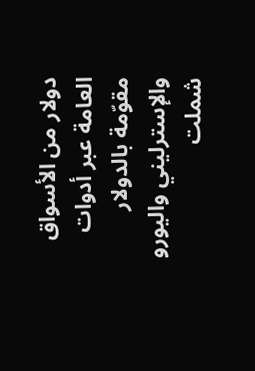دولار من الأسواق العامة عبر أدوات مقوّمة بالدولار والإسترليني واليورو شملت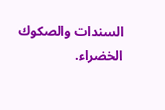السندات والصكوك الخضراء.